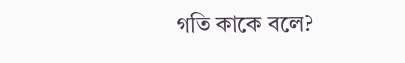গতি কাকে বলে?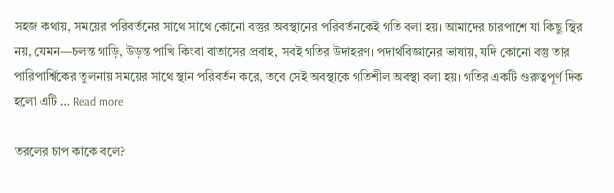সহজ কথায়, সময়ের পরিবর্তনের সাথে সাথে কোনো বস্তুর অবস্থানের পরিবর্তনকেই গতি বলা হয়। আমাদের চারপাশে যা কিছু স্থির নয়, যেমন—চলন্ত গাড়ি, উড়ন্ত পাখি কিংবা বাতাসের প্রবাহ, সবই গতির উদাহরণ। পদার্থবিজ্ঞানের ভাষায়, যদি কোনো বস্তু তার পারিপার্শ্বিকের তুলনায় সময়ের সাথে স্থান পরিবর্তন করে, তবে সেই অবস্থাকে গতিশীল অবস্থা বলা হয়। গতির একটি গুরুত্বপূর্ণ দিক হলো এটি … Read more

তরলের চাপ কাকে বলে?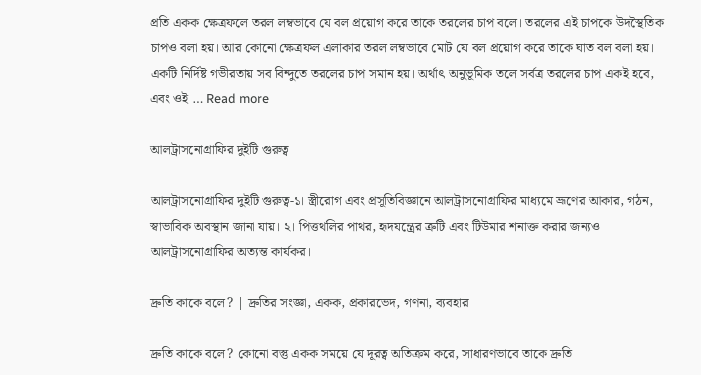প্রতি একক ক্ষেত্রফলে তরল লম্বভাবে যে বল প্রয়োগ করে তাকে তরলের চাপ বলে। তরলের এই চাপকে উদস্থৈতিক চাপও বলা হয়। আর কোনো ক্ষেত্রফল এলাকার তরল লম্বভাবে মোট যে বল প্রয়োগ করে তাকে ঘাত বল বলা হয়। একটি নির্দিষ্ট গভীরতায় সব বিন্দুতে তরলের চাপ সমান হয়। অর্থাৎ অনুভূমিক তলে সর্বত্র তরলের চাপ একই হবে, এবং ওই … Read more

আলট্রাসনোগ্রাফির দুইটি গুরুত্ব

আলট্রাসনোগ্রাফির দুইটি গুরুত্ব-১। স্ত্রীরোগ এবং প্রসূতিবিজ্ঞানে আলট্রাসনোগ্রাফির মাধ্যমে ভ্রূণের আকার, গঠন, স্বাভাবিক অবস্থান জানা যায়। ২। পিত্তথলির পাথর, হৃদযন্ত্রের ত্রুটি এবং টিউমার শনাক্ত করার জন্যও আলট্রাসনোগ্রাফির অত্যন্ত কার্যকর।

দ্রুতি কাকে বলে? | দ্রুতির সংজ্ঞা, একক, প্রকারভেদ, গণনা, ব্যবহার

দ্রুতি কাকে বলে? কোনো বস্তু একক সময়ে যে দূরত্ব অতিক্রম করে, সাধারণভাবে তাকে দ্রুতি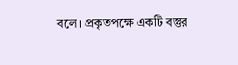বলে। প্রকৃতপক্ষে একটি বস্তুর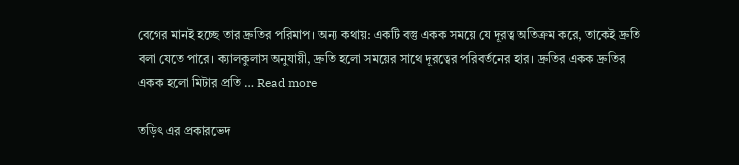বেগের মানই হচ্ছে তার দ্রুতির পরিমাপ। অন্য কথায়: একটি বস্তু একক সময়ে যে দূরত্ব অতিক্রম করে, তাকেই দ্রুতি বলা যেতে পারে। ক্যালকুলাস অনুযায়ী, দ্রুতি হলো সময়ের সাথে দূরত্বের পরিবর্তনের হার। দ্রুতির একক দ্রুতির একক হলো মিটার প্রতি … Read more

তড়িৎ এর প্রকারভেদ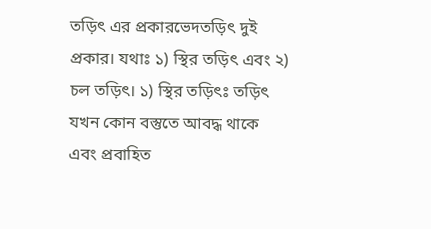তড়িৎ এর প্রকারভেদতড়িৎ দুই প্রকার। যথাঃ ১) স্থির তড়িৎ এবং ২) চল তড়িৎ। ১) স্থির তড়িৎঃ তড়িৎ যখন কোন বস্তুতে আবদ্ধ থাকে এবং প্রবাহিত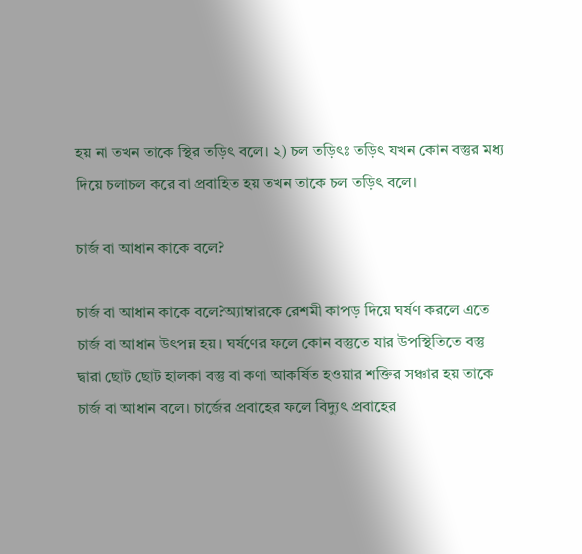হয় না তখন তাকে স্থির তড়িৎ বলে। ২) চল তড়িৎঃ তড়িৎ যখন কোন বস্তুর মধ্য দিয়ে চলাচল করে বা প্রবাহিত হয় তখন তাকে চল তড়িৎ বলে।

চার্জ বা আধান কাকে বলে?

চার্জ বা আধান কাকে বলে?অ্যাম্বারকে রেশমী কাপড় দিয়ে ঘর্ষণ করলে এতে চার্জ বা আধান উৎপন্ন হয়। ঘর্ষণের ফলে কোন বস্তুতে যার উপস্থিতিতে বস্তু দ্বারা ছোট ছোট হালকা বস্তু বা কণা আকর্ষিত হওয়ার শক্তির সঞ্চার হয় তাকে চার্জ বা আধান বলে। চার্জের প্রবাহের ফলে বিদ্যুৎ প্রবাহের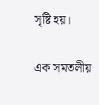সৃষ্টি হয়।

এক সমতলীয়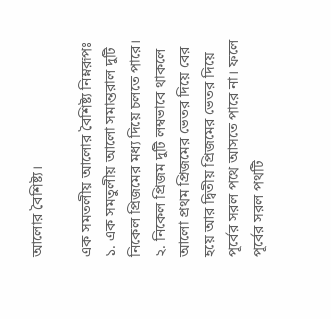আলোর বৈশিষ্ট্য।

এক সমতলীয় আলোর বৈশিষ্ট্য নিম্নরূপঃ  ১. এক সমতুলীয় আলো সমান্তরাল দুটি নিকেল প্রিজমের মধ্য দিয়ে চলতে পারে। ২. নিকেল প্রিজম দুটি লম্বভাবে থাকলে আলো প্রথম প্রিজমের ভেতর দিয়ে বের হয়ে আর দ্বিতীয় প্রিজমের ভেতর দিয়ে পূর্বের সরল পথে আসতে পারে না। ফলে পূর্বের সরল পথটি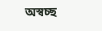অস্বচ্ছ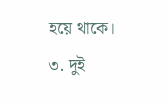হয়ে থাকে। ৩. দুই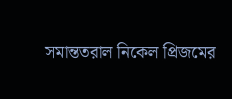সমান্ততরাল নিকেল প্রিজমের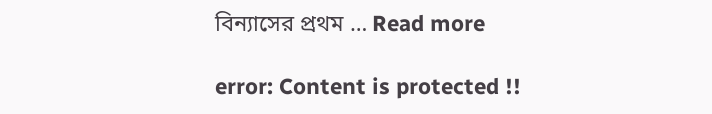বিন্যাসের প্রথম … Read more

error: Content is protected !!